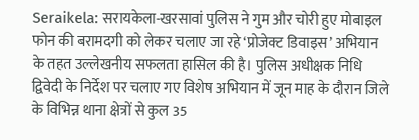Seraikela: सरायकेला-खरसावां पुलिस ने गुम और चोरी हुए मोबाइल फोन की बरामदगी को लेकर चलाए जा रहे ‘प्रोजेक्ट डिवाइस’ अभियान के तहत उल्लेखनीय सफलता हासिल की है। पुलिस अधीक्षक निधि द्विवेदी के निर्देश पर चलाए गए विशेष अभियान में जून माह के दौरान जिले के विभिन्न थाना क्षेत्रों से कुल 35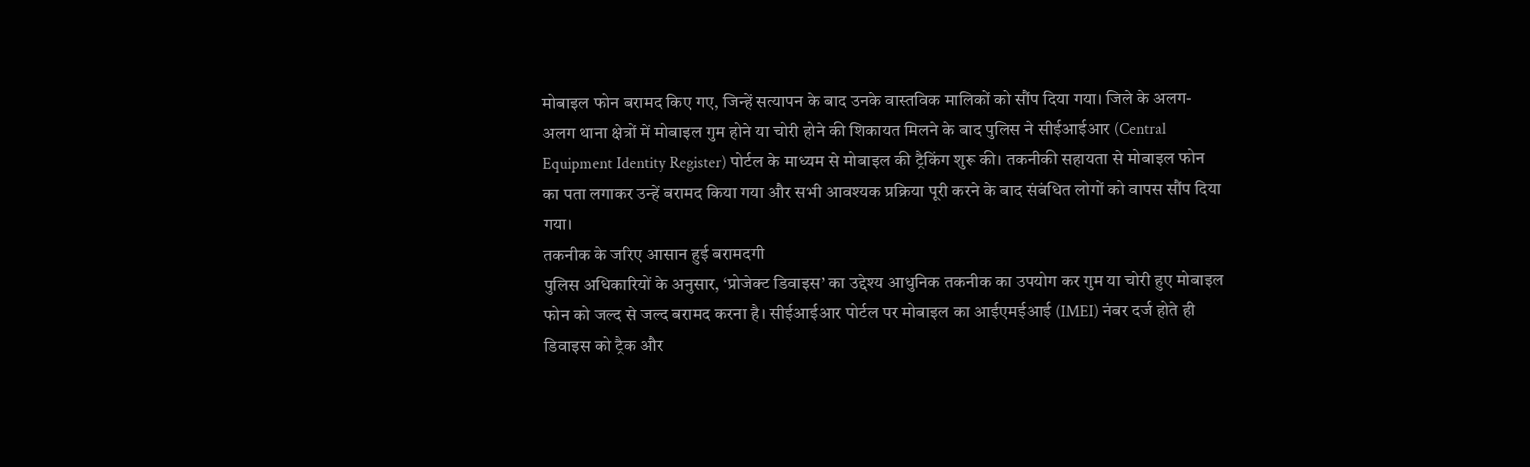मोबाइल फोन बरामद किए गए, जिन्हें सत्यापन के बाद उनके वास्तविक मालिकों को सौंप दिया गया। जिले के अलग-अलग थाना क्षेत्रों में मोबाइल गुम होने या चोरी होने की शिकायत मिलने के बाद पुलिस ने सीईआईआर (Central Equipment Identity Register) पोर्टल के माध्यम से मोबाइल की ट्रैकिंग शुरू की। तकनीकी सहायता से मोबाइल फोन का पता लगाकर उन्हें बरामद किया गया और सभी आवश्यक प्रक्रिया पूरी करने के बाद संबंधित लोगों को वापस सौंप दिया गया।
तकनीक के जरिए आसान हुई बरामदगी
पुलिस अधिकारियों के अनुसार, ‘प्रोजेक्ट डिवाइस’ का उद्देश्य आधुनिक तकनीक का उपयोग कर गुम या चोरी हुए मोबाइल फोन को जल्द से जल्द बरामद करना है। सीईआईआर पोर्टल पर मोबाइल का आईएमईआई (IMEI) नंबर दर्ज होते ही डिवाइस को ट्रैक और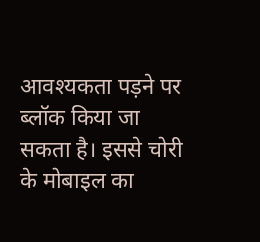आवश्यकता पड़ने पर ब्लॉक किया जा सकता है। इससे चोरी के मोबाइल का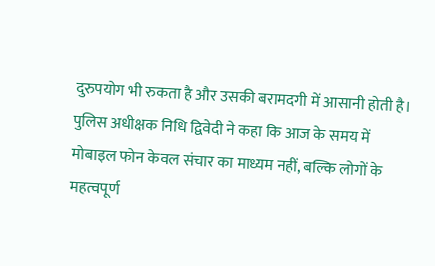दुरुपयोग भी रुकता है और उसकी बरामदगी में आसानी होती है। पुलिस अधीक्षक निधि द्विवेदी ने कहा कि आज के समय में मोबाइल फोन केवल संचार का माध्यम नहीं, बल्कि लोगों के महत्वपूर्ण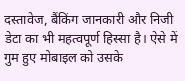दस्तावेज, बैंकिंग जानकारी और निजी डेटा का भी महत्वपूर्ण हिस्सा है। ऐसे में गुम हुए मोबाइल को उसके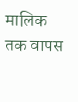मालिक तक वापस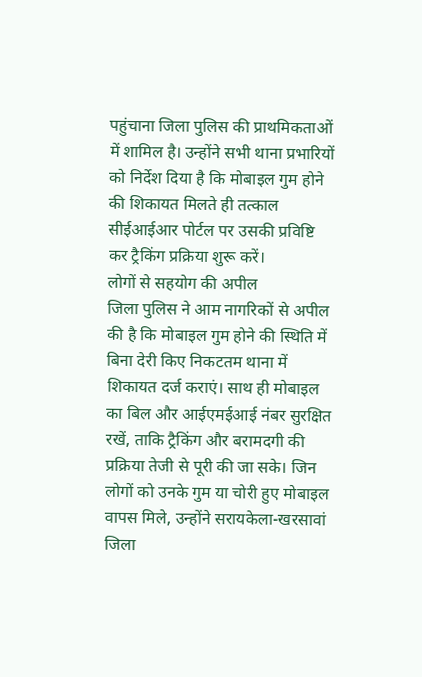पहुंचाना जिला पुलिस की प्राथमिकताओं में शामिल है। उन्होंने सभी थाना प्रभारियों को निर्देश दिया है कि मोबाइल गुम होने की शिकायत मिलते ही तत्काल सीईआईआर पोर्टल पर उसकी प्रविष्टि कर ट्रैकिंग प्रक्रिया शुरू करें।
लोगों से सहयोग की अपील
जिला पुलिस ने आम नागरिकों से अपील की है कि मोबाइल गुम होने की स्थिति में बिना देरी किए निकटतम थाना में शिकायत दर्ज कराएं। साथ ही मोबाइल का बिल और आईएमईआई नंबर सुरक्षित रखें, ताकि ट्रैकिंग और बरामदगी की प्रक्रिया तेजी से पूरी की जा सके। जिन लोगों को उनके गुम या चोरी हुए मोबाइल वापस मिले, उन्होंने सरायकेला-खरसावां जिला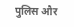पुलिस और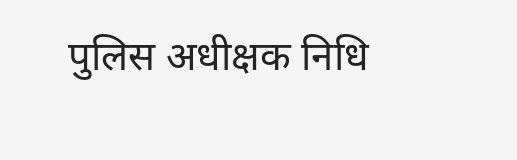पुलिस अधीक्षक निधि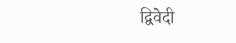द्विवेदी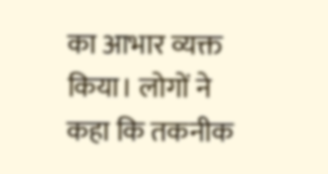का आभार व्यक्त किया। लोगों ने कहा कि तकनीक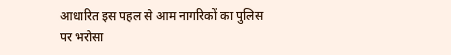आधारित इस पहल से आम नागरिकों का पुलिस पर भरोसा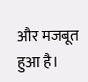और मजबूत हुआ है।